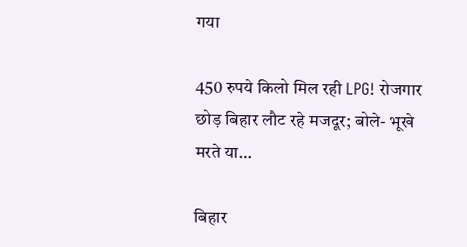गया

450 रुपये किलो मिल रही LPG! रोजगार छोड़ बिहार लौट रहे मजदूर; बोले- भूखे मरते या…

बिहार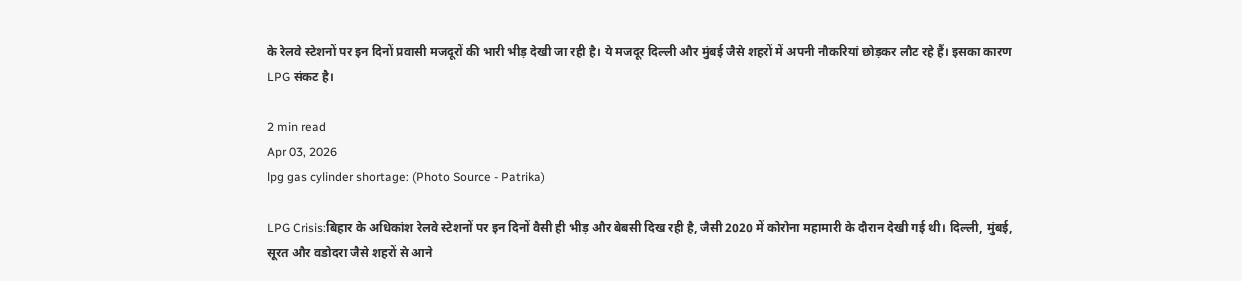के रेलवे स्टेशनों पर इन दिनों प्रवासी मजदूरों की भारी भीड़ देखी जा रही है। ये मजदूर दिल्ली और मुंबई जैसे शहरों में अपनी नौकरियां छोड़कर लौट रहे हैं। इसका कारण LPG संकट है।

2 min read
Apr 03, 2026
lpg gas cylinder shortage: (Photo Source - Patrika)

LPG Crisis:बिहार के अधिकांश रेलवे स्टेशनों पर इन दिनों वैसी ही भीड़ और बेबसी दिख रही है, जैसी 2020 में कोरोना महामारी के दौरान देखी गई थी। दिल्ली, मुंबई, सूरत और वडोदरा जैसे शहरों से आने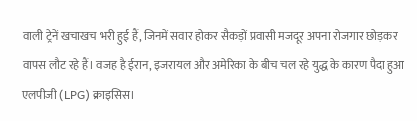वाली ट्रेनें खचाखच भरी हुई हैं, जिनमें सवार होकर सैकड़ों प्रवासी मजदूर अपना रोजगार छोड़कर वापस लौट रहे हैं। वजह है ईरान, इजरायल और अमेरिका के बीच चल रहे युद्ध के कारण पैदा हुआ एलपीजी (LPG) क्राइसिस।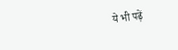ये भी पढ़ें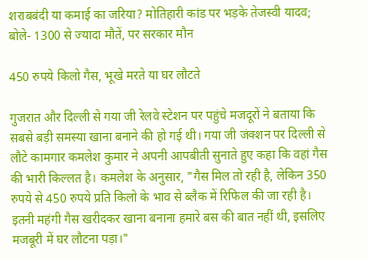शराबबंदी या कमाई का जरिया? मोतिहारी कांड पर भड़के तेजस्वी यादव; बोले- 1300 से ज्यादा मौतें, पर सरकार मौन

450 रुपये किलो गैस, भूखे मरते या घर लौटते

गुजरात और दिल्ली से गया जी रेलवे स्टेशन पर पहुंचे मजदूरों ने बताया कि सबसे बड़ी समस्या खाना बनाने की हो गई थी। गया जी जंक्शन पर दिल्ली से लौटे कामगार कमलेश कुमार ने अपनी आपबीती सुनाते हुए कहा कि वहां गैस की भारी किल्लत है। कमलेश के अनुसार, "गैस मिल तो रही है, लेकिन 350 रुपये से 450 रुपये प्रति किलो के भाव से ब्लैक में रिफिल की जा रही है। इतनी महंगी गैस खरीदकर खाना बनाना हमारे बस की बात नहीं थी, इसलिए मजबूरी में घर लौटना पड़ा।"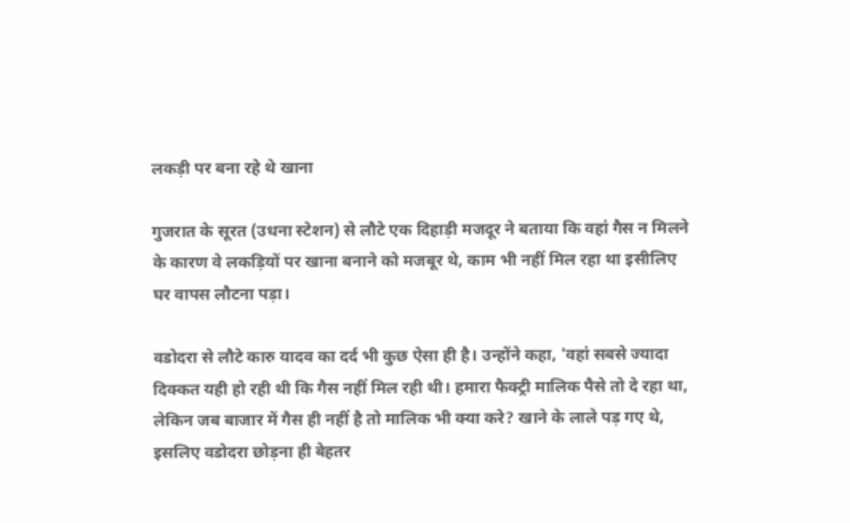लकड़ी पर बना रहे थे खाना

गुजरात के सूरत (उधना स्टेशन) से लौटे एक दिहाड़ी मजदूर ने बताया कि वहां गैस न मिलने के कारण वे लकड़ियों पर खाना बनाने को मजबूर थे, काम भी नहीं मिल रहा था इसीलिए घर वापस लौटना पड़ा।

वडोदरा से लौटे कारु यादव का दर्द भी कुछ ऐसा ही है। उन्होंने कहा, 'वहां सबसे ज्यादा दिक्कत यही हो रही थी कि गैस नहीं मिल रही थी। हमारा फैक्ट्री मालिक पैसे तो दे रहा था, लेकिन जब बाजार में गैस ही नहीं है तो मालिक भी क्या करे? खाने के लाले पड़ गए थे, इसलिए वडोदरा छोड़ना ही बेहतर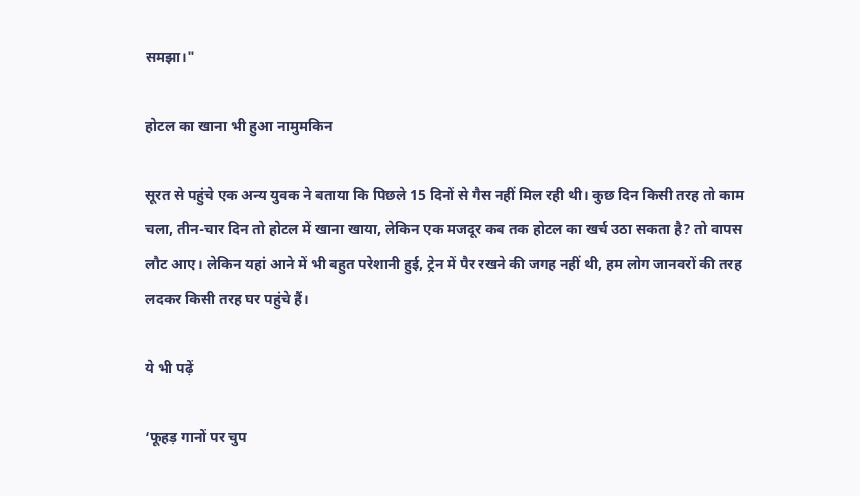समझा।"

होटल का खाना भी हुआ नामुमकिन

सूरत से पहुंचे एक अन्य युवक ने बताया कि पिछले 15 दिनों से गैस नहीं मिल रही थी। कुछ दिन किसी तरह तो काम चला, तीन-चार दिन तो होटल में खाना खाया, लेकिन एक मजदूर कब तक होटल का खर्च उठा सकता है? तो वापस लौट आए। लेकिन यहां आने में भी बहुत परेशानी हुई, ट्रेन में पैर रखने की जगह नहीं थी, हम लोग जानवरों की तरह लदकर किसी तरह घर पहुंचे हैं।

ये भी पढ़ें

‘फूहड़ गानों पर चुप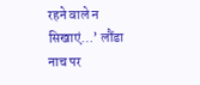रहने वाले न सिखाएं…’ लौंडा नाच पर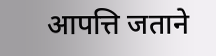आपत्ति जताने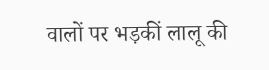वालों पर भड़कीं लालू की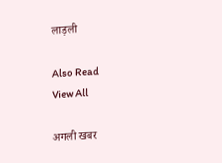लाड़ली

Also Read
View All

अगली खबर